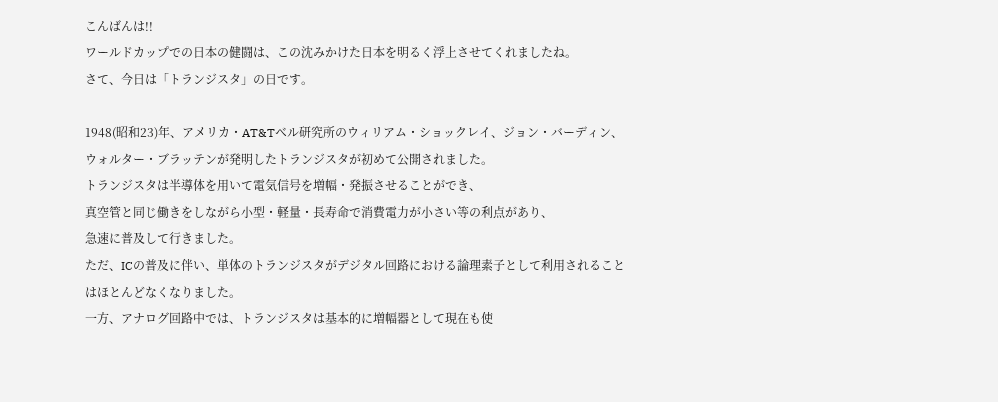こんばんは!!
ワールドカップでの日本の健闘は、この沈みかけた日本を明るく浮上させてくれましたね。
さて、今日は「トランジスタ」の日です。

1948(昭和23)年、アメリカ・AT&Tベル研究所のウィリアム・ショックレイ、ジョン・バーディン、ウォルター・ブラッテンが発明したトランジスタが初めて公開されました。
トランジスタは半導体を用いて電気信号を増幅・発振させることができ、
真空管と同じ働きをしながら小型・軽量・長寿命で消費電力が小さい等の利点があり、
急速に普及して行きました。
ただ、ICの普及に伴い、単体のトランジスタがデジタル回路における論理素子として利用されることはほとんどなくなりました。
一方、アナログ回路中では、トランジスタは基本的に増幅器として現在も使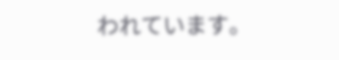われています。